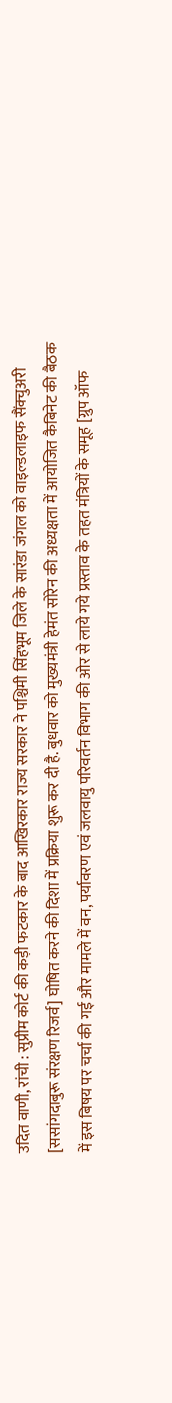उदित वाणी, रांची : सुप्रीम कोर्ट की कड़ी फटकार के बाद आखिरकार राज्य सरकार ने पश्चिमी सिंहभूम जिले के सारंडा जंगल को वाइल्डलाइफ सैंक्चुअरी [ससांगदाबुरू संरक्षण रिजर्व] घोषित करने की दिशा में प्रक्रिया शुरू कर दी है. बुधवार को मुख्यमंत्री हेमंत सोरेन की अध्यक्षता में आयोजित कैबिनेट की बैठक में इस बिषय पर चर्चा की गई और मामले में वन, पर्यावरण एवं जलवायु परिवर्तन विभाग की ओर से लाये गये प्रस्ताव के तहत मंत्रियों के समूह [ग्रुप ऑफ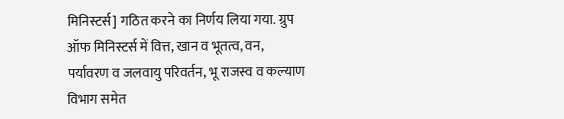मिनिस्टर्स] गठित करने का निर्णय लिया गया. ग्रुप ऑफ मिनिस्टर्स में वित्त, खान व भूतत्व, वन, पर्यावरण व जलवायु परिवर्तन, भू राजस्व व कल्याण विभाग समेत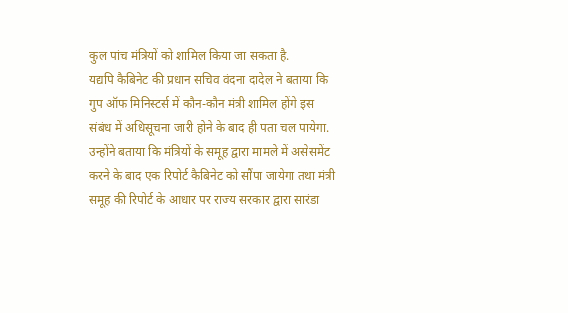कुल पांच मंत्रियों को शामिल किया जा सकता है.
यद्यपि कैबिनेट की प्रधान सचिव वंदना दादेल ने बताया कि गुप ऑफ मिनिस्टर्स में कौन-कौन मंत्री शामिल होंगे इस संबंध में अधिसूचना जारी होने के बाद ही पता चल पायेगा. उन्होंने बताया कि मंत्रियों के समूह द्वारा मामले में असेसमेंट करने के बाद एक रिपोर्ट कैबिनेट को सौंपा जायेगा तथा मंत्री समूह की रिपोर्ट के आधार पर राज्य सरकार द्वारा सारंडा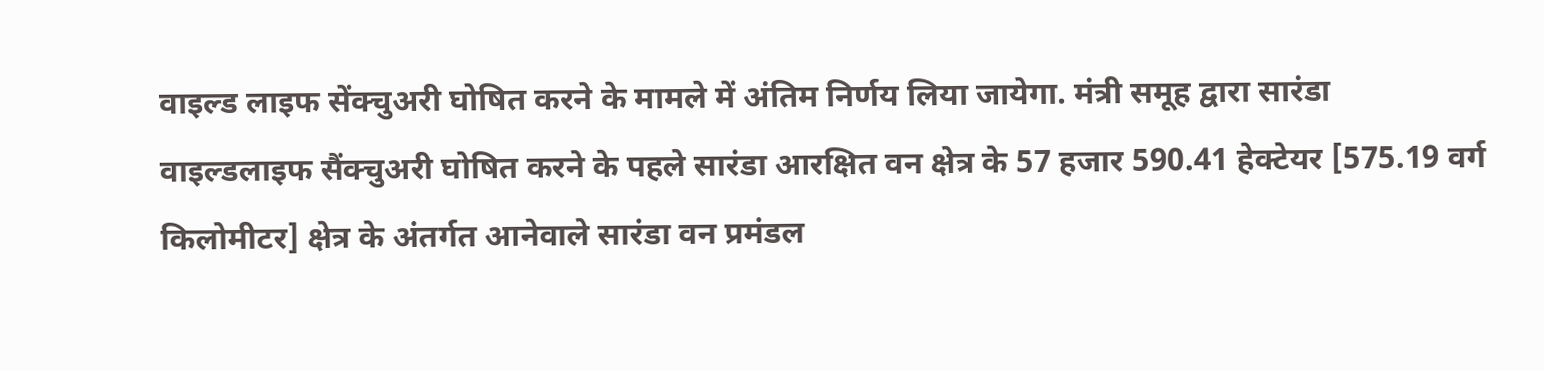वाइल्ड लाइफ सेंक्चुअरी घोषित करने के मामले में अंतिम निर्णय लिया जायेगा. मंत्री समूह द्वारा सारंडा वाइल्डलाइफ सैंक्चुअरी घोषित करने के पहले सारंडा आरक्षित वन क्षेत्र के 57 हजार 590.41 हेक्टेयर [575.19 वर्ग किलोमीटर] क्षेत्र के अंतर्गत आनेवाले सारंडा वन प्रमंडल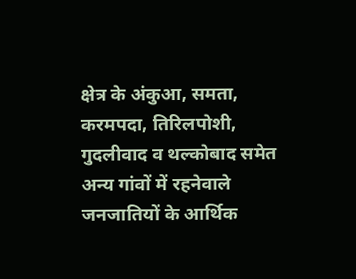क्षेत्र के अंकुआ, समता, करमपदा, तिरिलपोशी, गुदलीवाद व थल्कोबाद समेत अन्य गांवों में रहनेवाले जनजातियों के आर्थिक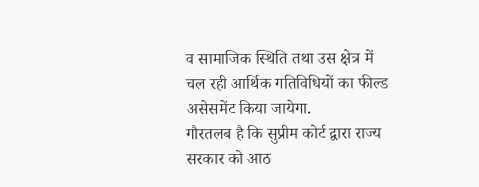व सामाजिक स्थिति तथा उस क्षेत्र में चल रही आर्थिक गतिविधियों का फील्ड असेसमेंट किया जायेगा.
गौरतलब है कि सुप्रीम कोर्ट द्वारा राज्य सरकार को आठ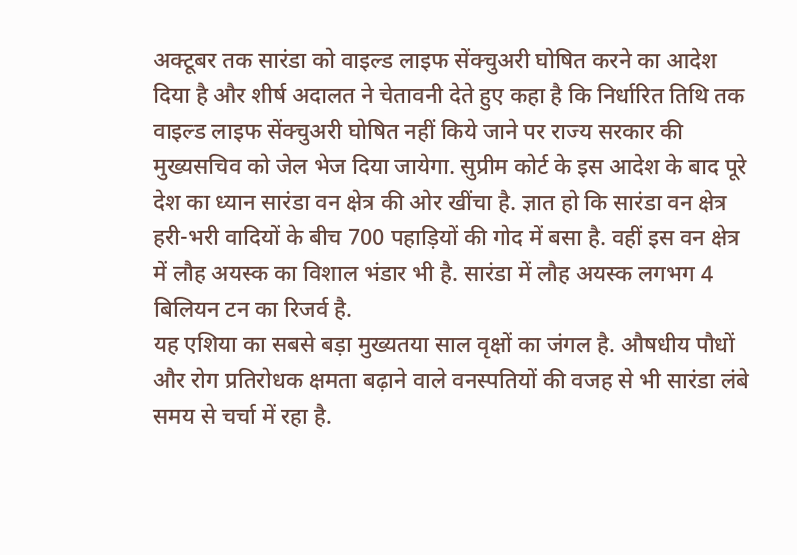अक्टूबर तक सारंडा को वाइल्ड लाइफ सेंक्चुअरी घोषित करने का आदेश दिया है और शीर्ष अदालत ने चेतावनी देते हुए कहा है कि निर्धारित तिथि तक वाइल्ड लाइफ सेंक्चुअरी घोषित नहीं किये जाने पर राज्य सरकार की मुख्यसचिव को जेल भेज दिया जायेगा. सुप्रीम कोर्ट के इस आदेश के बाद पूरे देश का ध्यान सारंडा वन क्षेत्र की ओर खींचा है. ज्ञात हो कि सारंडा वन क्षेत्र हरी-भरी वादियों के बीच 700 पहाड़ियों की गोद में बसा है. वहीं इस वन क्षेत्र में लौह अयस्क का विशाल भंडार भी है. सारंडा में लौह अयस्क लगभग 4 बिलियन टन का रिजर्व है.
यह एशिया का सबसे बड़ा मुख्यतया साल वृक्षों का जंगल है. औषधीय पौधों और रोग प्रतिरोधक क्षमता बढ़ाने वाले वनस्पतियों की वजह से भी सारंडा लंबे समय से चर्चा में रहा है.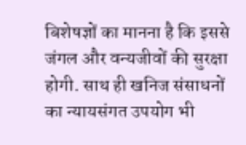बिशेषज्ञों का मानना है कि इससे जंगल और वन्यजीवों की सुरक्षा होगी. साथ ही खनिज संसाधनों का न्यायसंगत उपयोग भी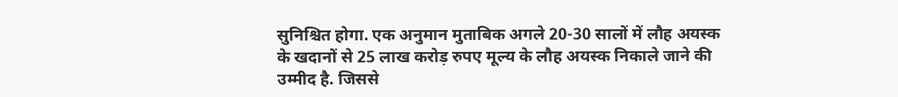सुनिश्चित होगा. एक अनुमान मुताबिक अगले 20-30 सालों में लौह अयस्क के खदानों से 25 लाख करोड़ रुपए मूल्य के लौह अयस्क निकाले जाने की उम्मीद है. जिससे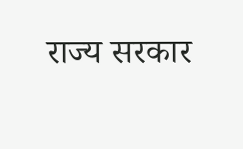राज्य सरकार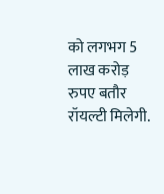को लगभग 5 लाख करोड़ रुपए बतौर रॉयल्टी मिलेगी.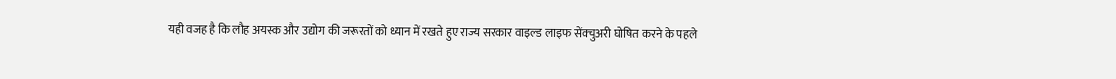यही वजह है कि लौह अयस्क और उद्योग की जरूरतों को ध्यान में रखते हुए राज्य सरकार वाइल्ड लाइफ सेंक्चुअरी घोषित करने के पहले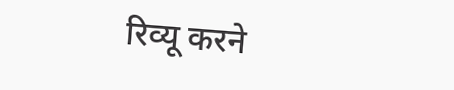रिव्यू करने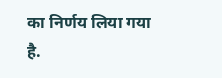का निर्णय लिया गया है.